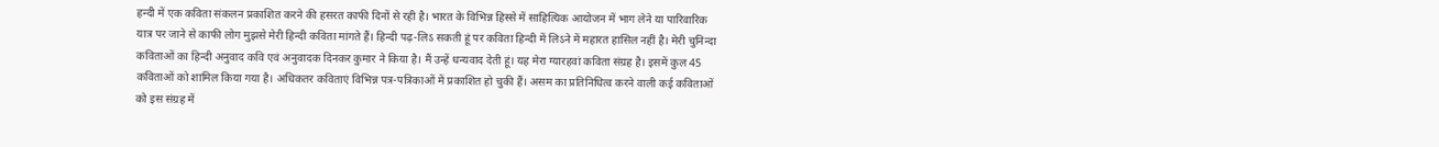हन्दी में एक कविता संकलन प्रकाशित करने की हसरत काफी दिनों से रही है। भारत के विभिन्न हिस्से में साहित्यिक आयोजन में भाग लेने या पारिवारिक यात्र पर जाने से काफी लोग मुझसे मेरी हिन्दी कविता मांगते हैं। हिन्दी पढ़-लिऽ सकती हूं पर कविता हिन्दी में लिऽने में महारत हासिल नहीं है। मेरी चुनिन्दा कविताओं का हिन्दी अनुवाद कवि एवं अनुवादक दिनकर कुमार ने किया है। मैं उन्हें धन्यवाद देती हूं। यह मेरा ग्यारहवां कविता संग्रह है। इसमें कुल 45 कविताओं को शामिल किया गया है। अधिकतर कविताएं विभिन्न पत्र-पत्रिकाओं में प्रकाशित हो चुकी हैं। असम का प्रतिनिधित्व करने वाली कई कविताओं को इस संग्रह में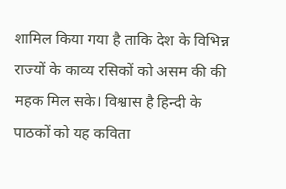शामिल किया गया है ताकि देश के विभिन्न राज्यों के काव्य रसिकों को असम की की महक मिल सके। विश्वास है हिन्दी के पाठकों को यह कविता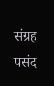संग्रह पसंद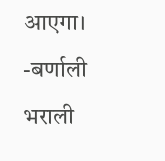आएगा। -बर्णाली भराली